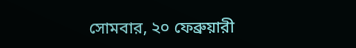সোমবার, ২০ ফেব্রুয়ারী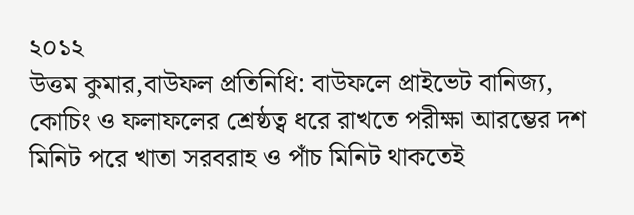২০১২
উত্তম কুমার,বাউফল প্রতিনিধি: বাউফলে প্রাইভেট বানিজ্য, কোচিং ও ফলাফলের শ্রেষ্ঠত্ব ধরে রাখতে পরীক্ষা আরম্ভের দশ মিনিট পরে খাতা সরবরাহ ও পাঁচ মিনিট থাকতেই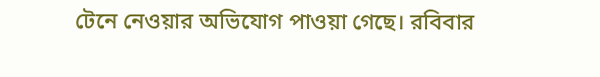টেনে নেওয়ার অভিযোগ পাওয়া গেছে। রবিবার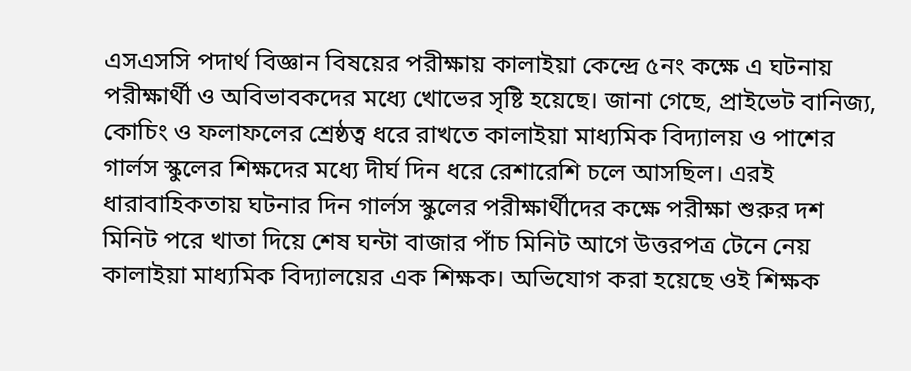এসএসসি পদার্থ বিজ্ঞান বিষয়ের পরীক্ষায় কালাইয়া কেন্দ্রে ৫নং কক্ষে এ ঘটনায় পরীক্ষার্থী ও অবিভাবকদের মধ্যে খোভের সৃষ্টি হয়েছে। জানা গেছে, প্রাইভেট বানিজ্য, কোচিং ও ফলাফলের শ্রেষ্ঠত্ব ধরে রাখতে কালাইয়া মাধ্যমিক বিদ্যালয় ও পাশের গার্লস স্কুলের শিক্ষদের মধ্যে দীর্ঘ দিন ধরে রেশারেশি চলে আসছিল। এরই ধারাবাহিকতায় ঘটনার দিন গার্লস স্কুলের পরীক্ষার্থীদের কক্ষে পরীক্ষা শুরুর দশ মিনিট পরে খাতা দিয়ে শেষ ঘন্টা বাজার পাঁচ মিনিট আগে উত্তরপত্র টেনে নেয় কালাইয়া মাধ্যমিক বিদ্যালয়ের এক শিক্ষক। অভিযোগ করা হয়েছে ওই শিক্ষক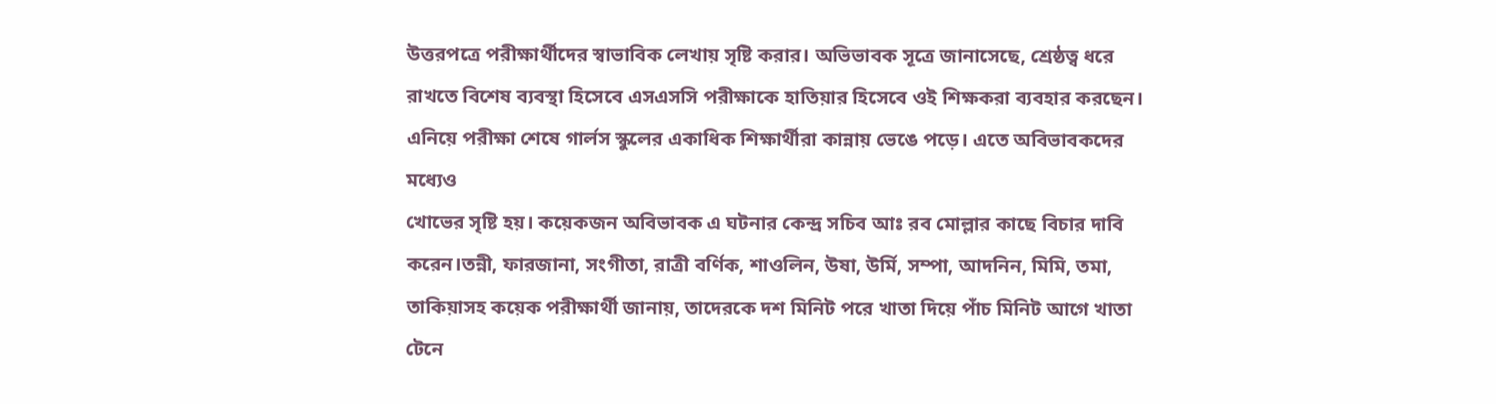উত্তরপত্রে পরীক্ষার্থীদের স্বাভাবিক লেখায় সৃষ্টি করার। অভিভাবক সূত্রে জানাসেছে, শ্রেষ্ঠত্ব ধরে রাখতে বিশেষ ব্যবস্থা হিসেবে এসএসসি পরীক্ষাকে হাতিয়ার হিসেবে ওই শিক্ষকরা ব্যবহার করছেন। এনিয়ে পরীক্ষা শেষে গার্লস স্কুলের একাধিক শিক্ষার্থীরা কান্নায় ভেঙে পড়ে। এতে অবিভাবকদের মধ্যেও
খোভের সৃষ্টি হয়। কয়েকজন অবিভাবক এ ঘটনার কেন্দ্র সচিব আঃ রব মোল্লার কাছে বিচার দাবি করেন।তন্নী, ফারজানা, সংগীতা, রাত্রী বর্ণিক, শাওলিন, উষা, উর্মি, সম্পা, আদনিন, মিমি, তমা, তাকিয়াসহ কয়েক পরীক্ষার্থী জানায়, তাদেরকে দশ মিনিট পরে খাতা দিয়ে পাঁচ মিনিট আগে খাতা টেনে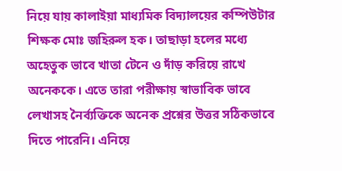নিয়ে যায় কালাইয়া মাধ্যমিক বিদ্যালয়ের কম্পিউটার শিক্ষক মোঃ জহিরুল হক। তাছাড়া হলের মধ্যে অহেতুক ভাবে খাতা টেনে ও দাঁড় করিয়ে রাখে অনেককে। এতে তারা পরীক্ষায় স্বাভাবিক ভাবে লেখাসহ নৈর্ব্যক্তিকে অনেক প্রশ্নের উত্তর সঠিকভাবে দিতে পারেনি। এনিয়ে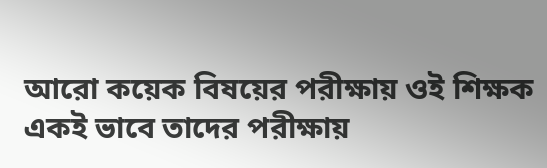আরো কয়েক বিষয়ের পরীক্ষায় ওই শিক্ষক একই ভাবে তাদের পরীক্ষায়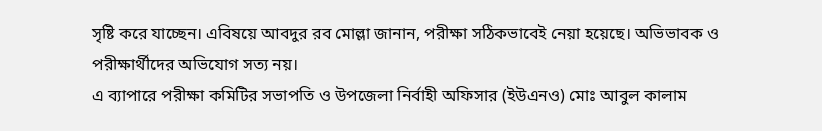সৃষ্টি করে যাচ্ছেন। এবিষয়ে আবদুর রব মোল্লা জানান, পরীক্ষা সঠিকভাবেই নেয়া হয়েছে। অভিভাবক ও পরীক্ষার্থীদের অভিযোগ সত্য নয়।
এ ব্যাপারে পরীক্ষা কমিটির সভাপতি ও উপজেলা নির্বাহী অফিসার (ইউএনও) মোঃ আবুল কালাম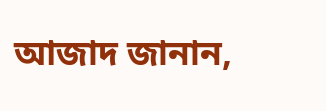আজাদ জানান,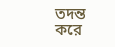তদন্ত করে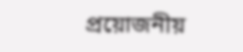প্রয়োজনীয়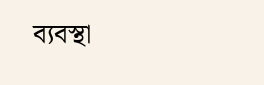ব্যবস্থা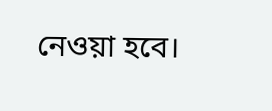নেওয়া হবে।